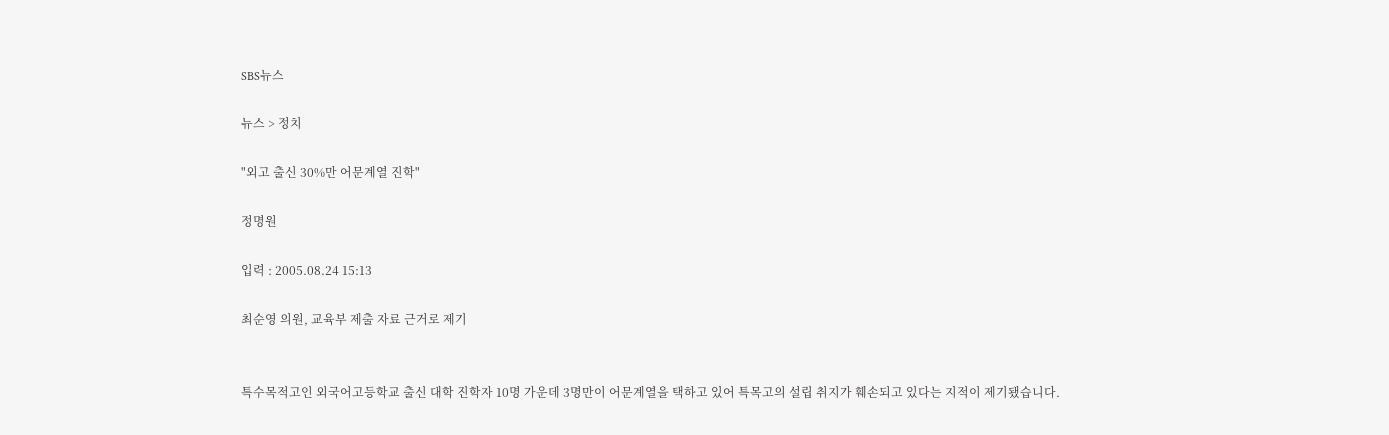SBS뉴스

뉴스 > 정치

"외고 출신 30%만 어문계열 진학"

정명원

입력 : 2005.08.24 15:13

최순영 의원, 교육부 제출 자료 근거로 제기


특수목적고인 외국어고등학교 출신 대학 진학자 10명 가운데 3명만이 어문계열을 택하고 있어 특목고의 설립 취지가 훼손되고 있다는 지적이 제기됐습니다.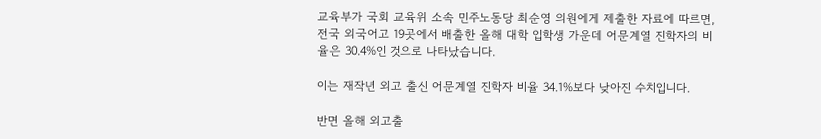교육부가 국회 교육위 소속 민주노동당 최순영 의원에게 제출한 자료에 따르면, 전국 외국어고 19곳에서 배출한 올해 대학 입학생 가운데 어문계열 진학자의 비율은 30.4%인 것으로 나타났습니다.

이는 재작년 외고 출신 어문계열 진학자 비율 34.1%보다 낮아진 수치입니다.

반면 올해 외고출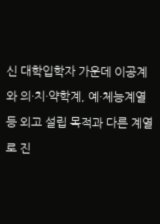신 대학입학자 가운데 이공계와 의·치·약학계, 예·체능계열 등 외고 설립 목적과 다른 계열로 진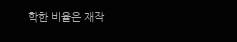학한 비율은 재작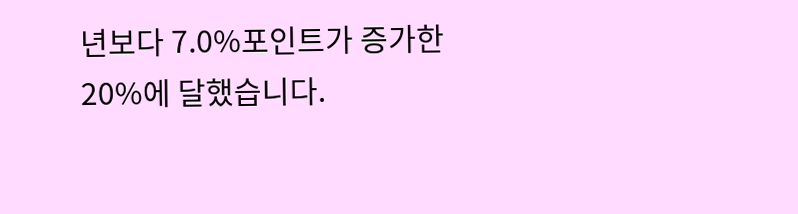년보다 7.0%포인트가 증가한 20%에 달했습니다.